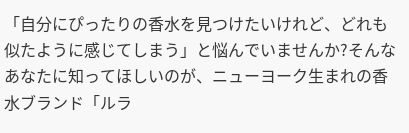「自分にぴったりの香水を見つけたいけれど、どれも似たように感じてしまう」と悩んでいませんか?そんなあなたに知ってほしいのが、ニューヨーク生まれの香水ブランド「ルラ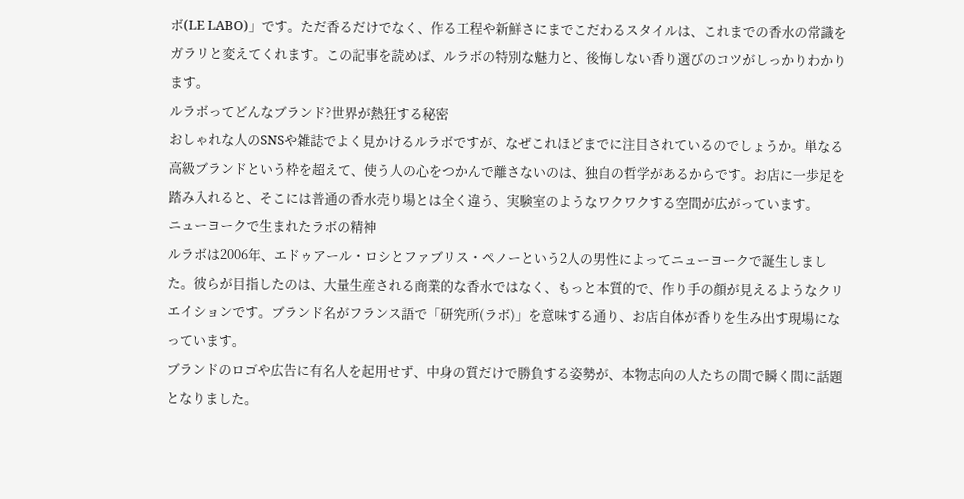ボ(LE LABO)」です。ただ香るだけでなく、作る工程や新鮮さにまでこだわるスタイルは、これまでの香水の常識をガラリと変えてくれます。この記事を読めば、ルラボの特別な魅力と、後悔しない香り選びのコツがしっかりわかります。
ルラボってどんなブランド?世界が熱狂する秘密
おしゃれな人のSNSや雑誌でよく見かけるルラボですが、なぜこれほどまでに注目されているのでしょうか。単なる高級ブランドという枠を超えて、使う人の心をつかんで離さないのは、独自の哲学があるからです。お店に一歩足を踏み入れると、そこには普通の香水売り場とは全く違う、実験室のようなワクワクする空間が広がっています。
ニューヨークで生まれたラボの精神
ルラボは2006年、エドゥアール・ロシとファブリス・ペノーという2人の男性によってニューヨークで誕生しました。彼らが目指したのは、大量生産される商業的な香水ではなく、もっと本質的で、作り手の顔が見えるようなクリエイションです。ブランド名がフランス語で「研究所(ラボ)」を意味する通り、お店自体が香りを生み出す現場になっています。
ブランドのロゴや広告に有名人を起用せず、中身の質だけで勝負する姿勢が、本物志向の人たちの間で瞬く間に話題となりました。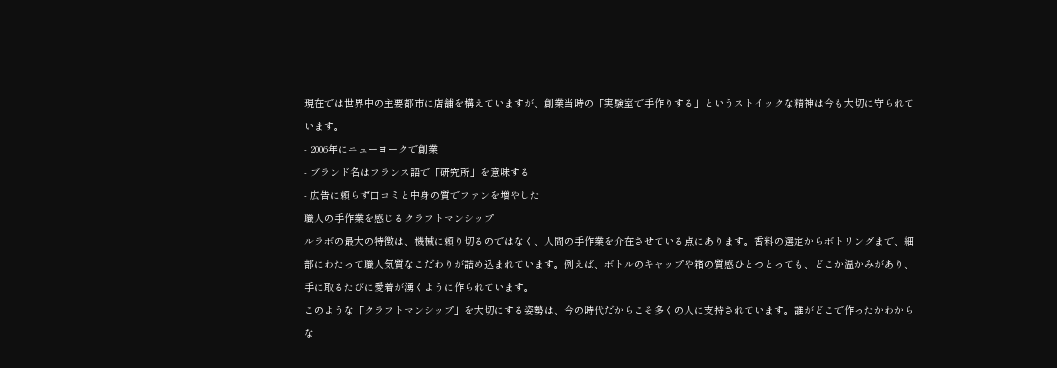現在では世界中の主要都市に店舗を構えていますが、創業当時の「実験室で手作りする」というストイックな精神は今も大切に守られています。
- 2006年にニューヨークで創業
- ブランド名はフランス語で「研究所」を意味する
- 広告に頼らず口コミと中身の質でファンを増やした
職人の手作業を感じるクラフトマンシップ
ルラボの最大の特徴は、機械に頼り切るのではなく、人間の手作業を介在させている点にあります。香料の選定からボトリングまで、細部にわたって職人気質なこだわりが詰め込まれています。例えば、ボトルのキャップや箱の質感ひとつとっても、どこか温かみがあり、手に取るたびに愛着が湧くように作られています。
このような「クラフトマンシップ」を大切にする姿勢は、今の時代だからこそ多くの人に支持されています。誰がどこで作ったかわからな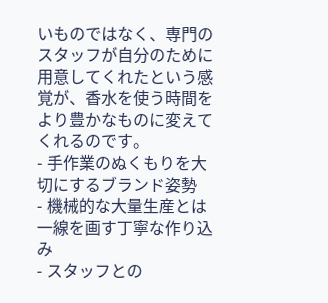いものではなく、専門のスタッフが自分のために用意してくれたという感覚が、香水を使う時間をより豊かなものに変えてくれるのです。
- 手作業のぬくもりを大切にするブランド姿勢
- 機械的な大量生産とは一線を画す丁寧な作り込み
- スタッフとの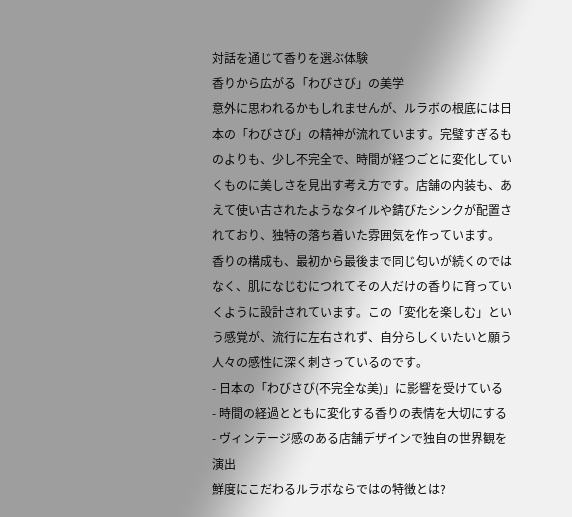対話を通じて香りを選ぶ体験
香りから広がる「わびさび」の美学
意外に思われるかもしれませんが、ルラボの根底には日本の「わびさび」の精神が流れています。完璧すぎるものよりも、少し不完全で、時間が経つごとに変化していくものに美しさを見出す考え方です。店舗の内装も、あえて使い古されたようなタイルや錆びたシンクが配置されており、独特の落ち着いた雰囲気を作っています。
香りの構成も、最初から最後まで同じ匂いが続くのではなく、肌になじむにつれてその人だけの香りに育っていくように設計されています。この「変化を楽しむ」という感覚が、流行に左右されず、自分らしくいたいと願う人々の感性に深く刺さっているのです。
- 日本の「わびさび(不完全な美)」に影響を受けている
- 時間の経過とともに変化する香りの表情を大切にする
- ヴィンテージ感のある店舗デザインで独自の世界観を演出
鮮度にこだわるルラボならではの特徴とは?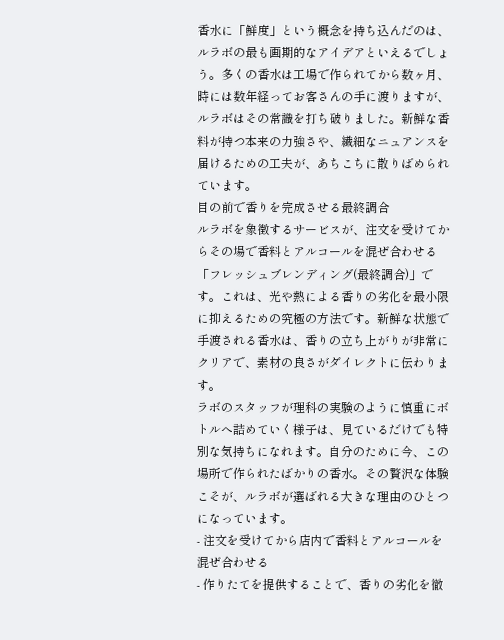香水に「鮮度」という概念を持ち込んだのは、ルラボの最も画期的なアイデアといえるでしょう。多くの香水は工場で作られてから数ヶ月、時には数年経ってお客さんの手に渡りますが、ルラボはその常識を打ち破りました。新鮮な香料が持つ本来の力強さや、繊細なニュアンスを届けるための工夫が、あちこちに散りばめられています。
目の前で香りを完成させる最終調合
ルラボを象徴するサービスが、注文を受けてからその場で香料とアルコールを混ぜ合わせる「フレッシュブレンディング(最終調合)」です。これは、光や熱による香りの劣化を最小限に抑えるための究極の方法です。新鮮な状態で手渡される香水は、香りの立ち上がりが非常にクリアで、素材の良さがダイレクトに伝わります。
ラボのスタッフが理科の実験のように慎重にボトルへ詰めていく様子は、見ているだけでも特別な気持ちになれます。自分のために今、この場所で作られたばかりの香水。その贅沢な体験こそが、ルラボが選ばれる大きな理由のひとつになっています。
- 注文を受けてから店内で香料とアルコールを混ぜ合わせる
- 作りたてを提供することで、香りの劣化を徹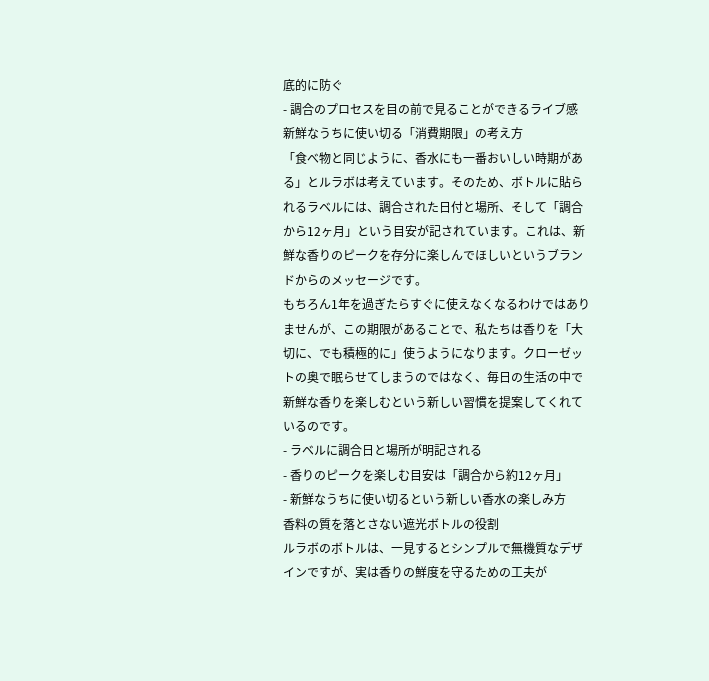底的に防ぐ
- 調合のプロセスを目の前で見ることができるライブ感
新鮮なうちに使い切る「消費期限」の考え方
「食べ物と同じように、香水にも一番おいしい時期がある」とルラボは考えています。そのため、ボトルに貼られるラベルには、調合された日付と場所、そして「調合から12ヶ月」という目安が記されています。これは、新鮮な香りのピークを存分に楽しんでほしいというブランドからのメッセージです。
もちろん1年を過ぎたらすぐに使えなくなるわけではありませんが、この期限があることで、私たちは香りを「大切に、でも積極的に」使うようになります。クローゼットの奥で眠らせてしまうのではなく、毎日の生活の中で新鮮な香りを楽しむという新しい習慣を提案してくれているのです。
- ラベルに調合日と場所が明記される
- 香りのピークを楽しむ目安は「調合から約12ヶ月」
- 新鮮なうちに使い切るという新しい香水の楽しみ方
香料の質を落とさない遮光ボトルの役割
ルラボのボトルは、一見するとシンプルで無機質なデザインですが、実は香りの鮮度を守るための工夫が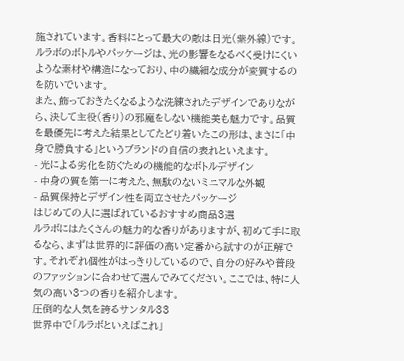施されています。香料にとって最大の敵は日光(紫外線)です。ルラボのボトルやパッケージは、光の影響をなるべく受けにくいような素材や構造になっており、中の繊細な成分が変質するのを防いでいます。
また、飾っておきたくなるような洗練されたデザインでありながら、決して主役(香り)の邪魔をしない機能美も魅力です。品質を最優先に考えた結果としてたどり着いたこの形は、まさに「中身で勝負する」というブランドの自信の表れといえます。
- 光による劣化を防ぐための機能的なボトルデザイン
- 中身の質を第一に考えた、無駄のないミニマルな外観
- 品質保持とデザイン性を両立させたパッケージ
はじめての人に選ばれているおすすめ商品3選
ルラボにはたくさんの魅力的な香りがありますが、初めて手に取るなら、まずは世界的に評価の高い定番から試すのが正解です。それぞれ個性がはっきりしているので、自分の好みや普段のファッションに合わせて選んでみてください。ここでは、特に人気の高い3つの香りを紹介します。
圧倒的な人気を誇るサンタル33
世界中で「ルラボといえばこれ」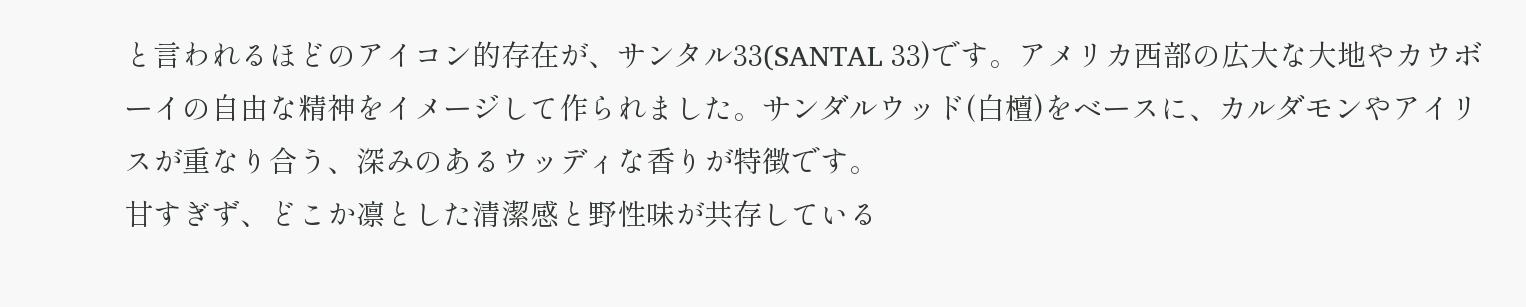と言われるほどのアイコン的存在が、サンタル33(SANTAL 33)です。アメリカ西部の広大な大地やカウボーイの自由な精神をイメージして作られました。サンダルウッド(白檀)をベースに、カルダモンやアイリスが重なり合う、深みのあるウッディな香りが特徴です。
甘すぎず、どこか凛とした清潔感と野性味が共存している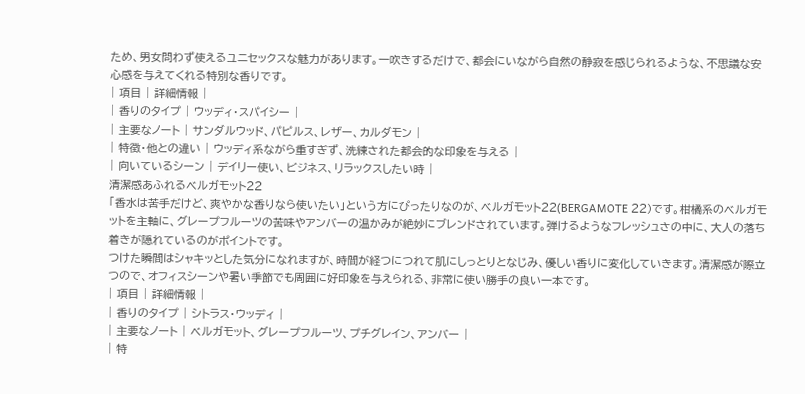ため、男女問わず使えるユニセックスな魅力があります。一吹きするだけで、都会にいながら自然の静寂を感じられるような、不思議な安心感を与えてくれる特別な香りです。
| 項目 | 詳細情報 |
| 香りのタイプ | ウッディ・スパイシー |
| 主要なノート | サンダルウッド、パピルス、レザー、カルダモン |
| 特徴・他との違い | ウッディ系ながら重すぎず、洗練された都会的な印象を与える |
| 向いているシーン | デイリー使い、ビジネス、リラックスしたい時 |
清潔感あふれるベルガモット22
「香水は苦手だけど、爽やかな香りなら使いたい」という方にぴったりなのが、ベルガモット22(BERGAMOTE 22)です。柑橘系のベルガモットを主軸に、グレープフルーツの苦味やアンバーの温かみが絶妙にブレンドされています。弾けるようなフレッシュさの中に、大人の落ち着きが隠れているのがポイントです。
つけた瞬間はシャキッとした気分になれますが、時間が経つにつれて肌にしっとりとなじみ、優しい香りに変化していきます。清潔感が際立つので、オフィスシーンや暑い季節でも周囲に好印象を与えられる、非常に使い勝手の良い一本です。
| 項目 | 詳細情報 |
| 香りのタイプ | シトラス・ウッディ |
| 主要なノート | ベルガモット、グレープフルーツ、プチグレイン、アンバー |
| 特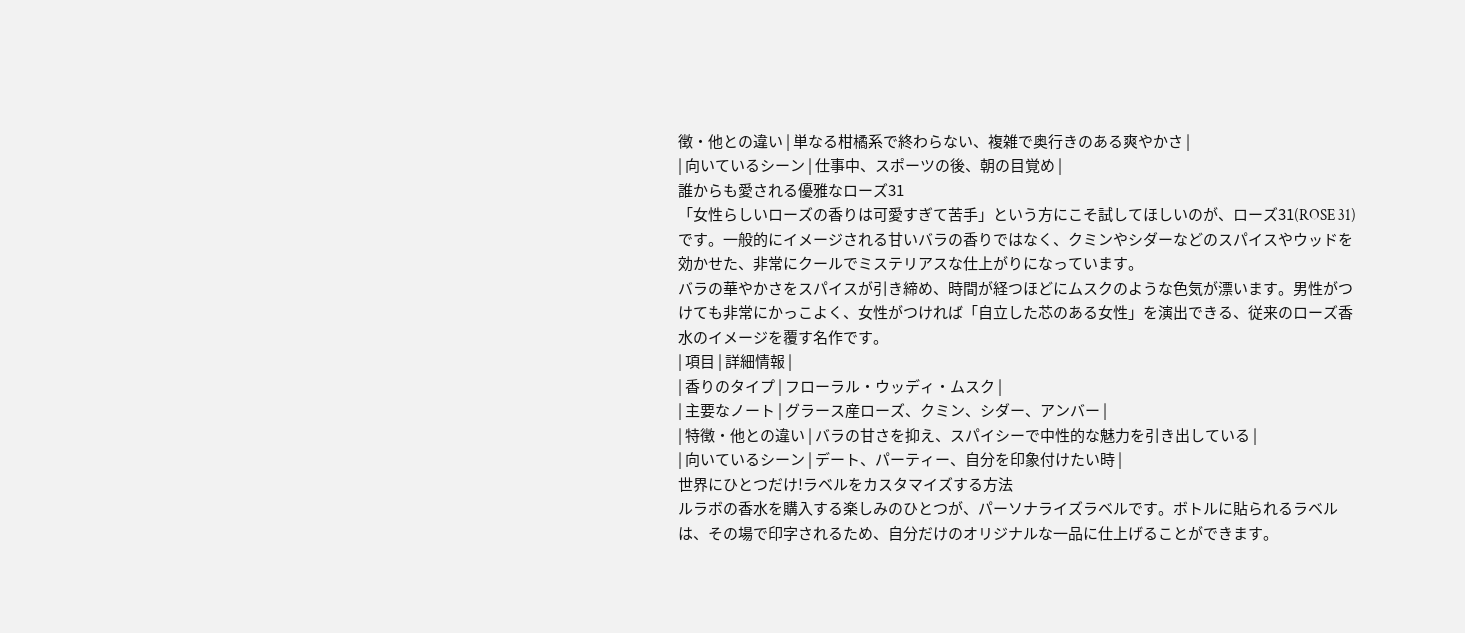徴・他との違い | 単なる柑橘系で終わらない、複雑で奥行きのある爽やかさ |
| 向いているシーン | 仕事中、スポーツの後、朝の目覚め |
誰からも愛される優雅なローズ31
「女性らしいローズの香りは可愛すぎて苦手」という方にこそ試してほしいのが、ローズ31(ROSE 31)です。一般的にイメージされる甘いバラの香りではなく、クミンやシダーなどのスパイスやウッドを効かせた、非常にクールでミステリアスな仕上がりになっています。
バラの華やかさをスパイスが引き締め、時間が経つほどにムスクのような色気が漂います。男性がつけても非常にかっこよく、女性がつければ「自立した芯のある女性」を演出できる、従来のローズ香水のイメージを覆す名作です。
| 項目 | 詳細情報 |
| 香りのタイプ | フローラル・ウッディ・ムスク |
| 主要なノート | グラース産ローズ、クミン、シダー、アンバー |
| 特徴・他との違い | バラの甘さを抑え、スパイシーで中性的な魅力を引き出している |
| 向いているシーン | デート、パーティー、自分を印象付けたい時 |
世界にひとつだけ!ラベルをカスタマイズする方法
ルラボの香水を購入する楽しみのひとつが、パーソナライズラベルです。ボトルに貼られるラベルは、その場で印字されるため、自分だけのオリジナルな一品に仕上げることができます。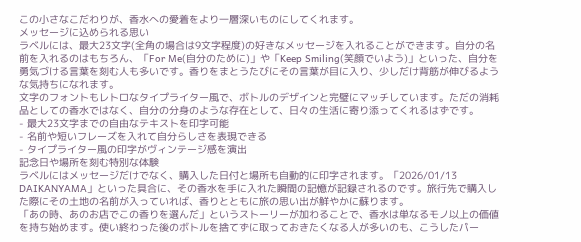この小さなこだわりが、香水への愛着をより一層深いものにしてくれます。
メッセージに込められる思い
ラベルには、最大23文字(全角の場合は9文字程度)の好きなメッセージを入れることができます。自分の名前を入れるのはもちろん、「For Me(自分のために)」や「Keep Smiling(笑顔でいよう)」といった、自分を勇気づける言葉を刻む人も多いです。香りをまとうたびにその言葉が目に入り、少しだけ背筋が伸びるような気持ちになれます。
文字のフォントもレトロなタイプライター風で、ボトルのデザインと完璧にマッチしています。ただの消耗品としての香水ではなく、自分の分身のような存在として、日々の生活に寄り添ってくれるはずです。
- 最大23文字までの自由なテキストを印字可能
- 名前や短いフレーズを入れて自分らしさを表現できる
- タイプライター風の印字がヴィンテージ感を演出
記念日や場所を刻む特別な体験
ラベルにはメッセージだけでなく、購入した日付と場所も自動的に印字されます。「2026/01/13 DAIKANYAMA」といった具合に、その香水を手に入れた瞬間の記憶が記録されるのです。旅行先で購入した際にその土地の名前が入っていれば、香りとともに旅の思い出が鮮やかに蘇ります。
「あの時、あのお店でこの香りを選んだ」というストーリーが加わることで、香水は単なるモノ以上の価値を持ち始めます。使い終わった後のボトルを捨てずに取っておきたくなる人が多いのも、こうしたパー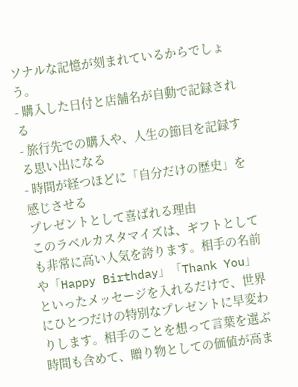ソナルな記憶が刻まれているからでしょう。
- 購入した日付と店舗名が自動で記録される
- 旅行先での購入や、人生の節目を記録する思い出になる
- 時間が経つほどに「自分だけの歴史」を感じさせる
プレゼントとして喜ばれる理由
このラベルカスタマイズは、ギフトとしても非常に高い人気を誇ります。相手の名前や「Happy Birthday」「Thank You」といったメッセージを入れるだけで、世界にひとつだけの特別なプレゼントに早変わりします。相手のことを想って言葉を選ぶ時間も含めて、贈り物としての価値が高ま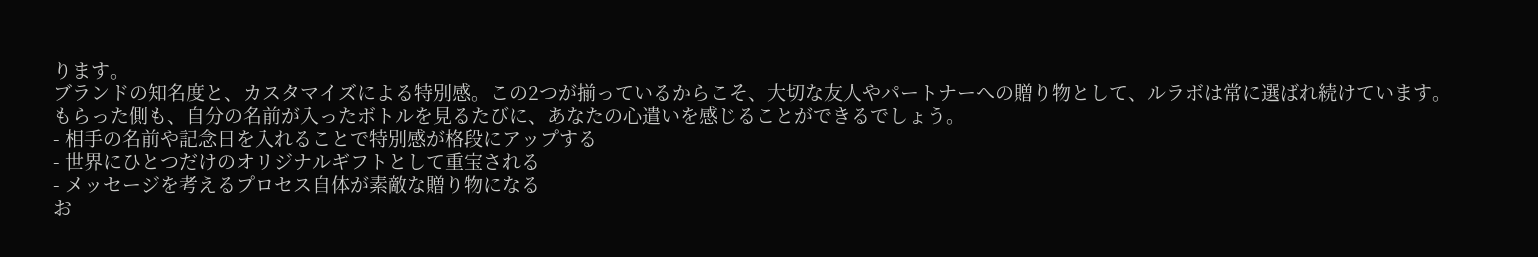ります。
ブランドの知名度と、カスタマイズによる特別感。この2つが揃っているからこそ、大切な友人やパートナーへの贈り物として、ルラボは常に選ばれ続けています。もらった側も、自分の名前が入ったボトルを見るたびに、あなたの心遣いを感じることができるでしょう。
- 相手の名前や記念日を入れることで特別感が格段にアップする
- 世界にひとつだけのオリジナルギフトとして重宝される
- メッセージを考えるプロセス自体が素敵な贈り物になる
お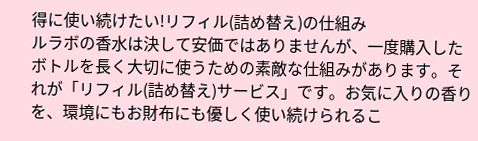得に使い続けたい!リフィル(詰め替え)の仕組み
ルラボの香水は決して安価ではありませんが、一度購入したボトルを長く大切に使うための素敵な仕組みがあります。それが「リフィル(詰め替え)サービス」です。お気に入りの香りを、環境にもお財布にも優しく使い続けられるこ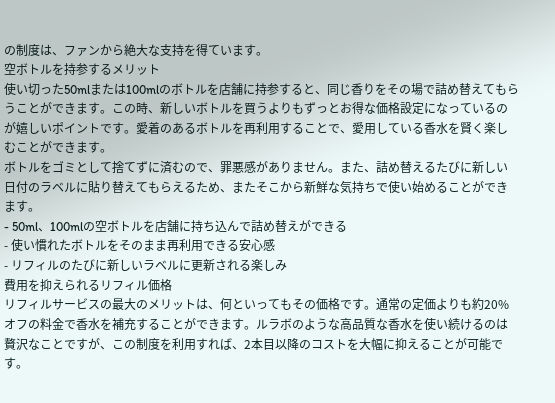の制度は、ファンから絶大な支持を得ています。
空ボトルを持参するメリット
使い切った50mlまたは100mlのボトルを店舗に持参すると、同じ香りをその場で詰め替えてもらうことができます。この時、新しいボトルを買うよりもずっとお得な価格設定になっているのが嬉しいポイントです。愛着のあるボトルを再利用することで、愛用している香水を賢く楽しむことができます。
ボトルをゴミとして捨てずに済むので、罪悪感がありません。また、詰め替えるたびに新しい日付のラベルに貼り替えてもらえるため、またそこから新鮮な気持ちで使い始めることができます。
- 50ml、100mlの空ボトルを店舗に持ち込んで詰め替えができる
- 使い慣れたボトルをそのまま再利用できる安心感
- リフィルのたびに新しいラベルに更新される楽しみ
費用を抑えられるリフィル価格
リフィルサービスの最大のメリットは、何といってもその価格です。通常の定価よりも約20%オフの料金で香水を補充することができます。ルラボのような高品質な香水を使い続けるのは贅沢なことですが、この制度を利用すれば、2本目以降のコストを大幅に抑えることが可能です。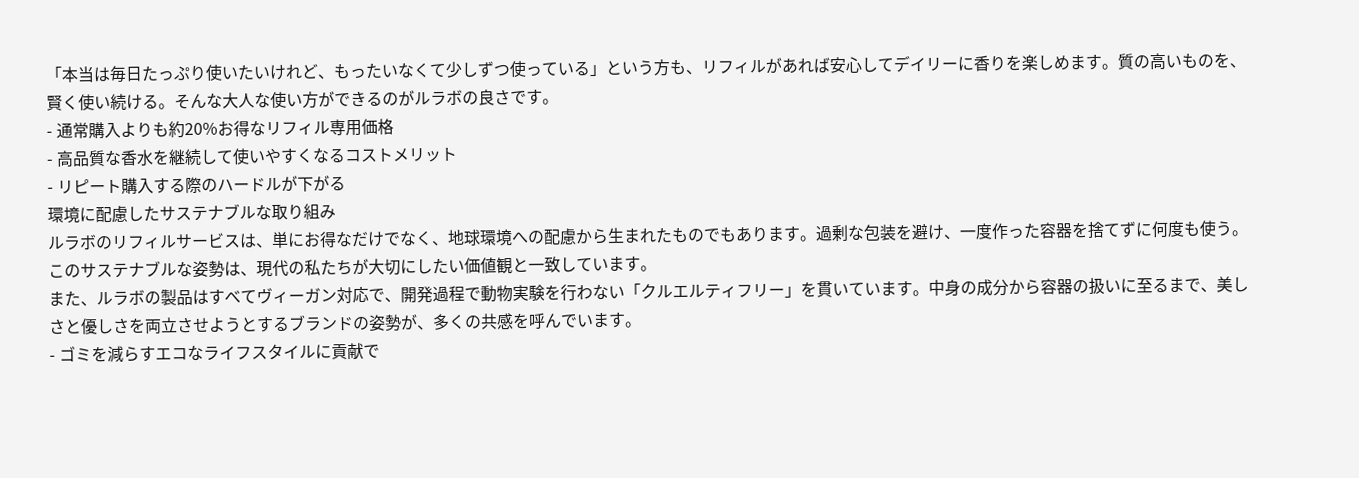「本当は毎日たっぷり使いたいけれど、もったいなくて少しずつ使っている」という方も、リフィルがあれば安心してデイリーに香りを楽しめます。質の高いものを、賢く使い続ける。そんな大人な使い方ができるのがルラボの良さです。
- 通常購入よりも約20%お得なリフィル専用価格
- 高品質な香水を継続して使いやすくなるコストメリット
- リピート購入する際のハードルが下がる
環境に配慮したサステナブルな取り組み
ルラボのリフィルサービスは、単にお得なだけでなく、地球環境への配慮から生まれたものでもあります。過剰な包装を避け、一度作った容器を捨てずに何度も使う。このサステナブルな姿勢は、現代の私たちが大切にしたい価値観と一致しています。
また、ルラボの製品はすべてヴィーガン対応で、開発過程で動物実験を行わない「クルエルティフリー」を貫いています。中身の成分から容器の扱いに至るまで、美しさと優しさを両立させようとするブランドの姿勢が、多くの共感を呼んでいます。
- ゴミを減らすエコなライフスタイルに貢献で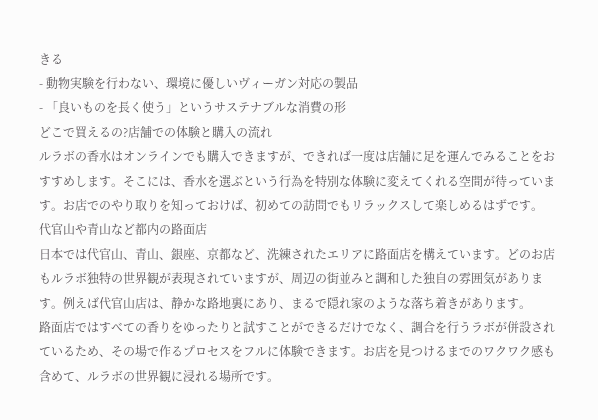きる
- 動物実験を行わない、環境に優しいヴィーガン対応の製品
- 「良いものを長く使う」というサステナブルな消費の形
どこで買えるの?店舗での体験と購入の流れ
ルラボの香水はオンラインでも購入できますが、できれば一度は店舗に足を運んでみることをおすすめします。そこには、香水を選ぶという行為を特別な体験に変えてくれる空間が待っています。お店でのやり取りを知っておけば、初めての訪問でもリラックスして楽しめるはずです。
代官山や青山など都内の路面店
日本では代官山、青山、銀座、京都など、洗練されたエリアに路面店を構えています。どのお店もルラボ独特の世界観が表現されていますが、周辺の街並みと調和した独自の雰囲気があります。例えば代官山店は、静かな路地裏にあり、まるで隠れ家のような落ち着きがあります。
路面店ではすべての香りをゆったりと試すことができるだけでなく、調合を行うラボが併設されているため、その場で作るプロセスをフルに体験できます。お店を見つけるまでのワクワク感も含めて、ルラボの世界観に浸れる場所です。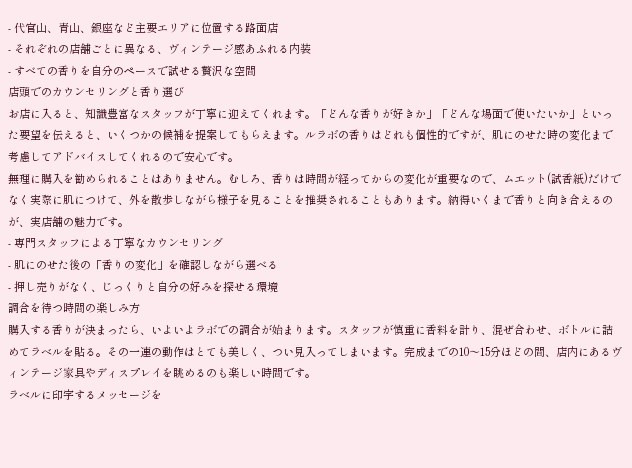- 代官山、青山、銀座など主要エリアに位置する路面店
- それぞれの店舗ごとに異なる、ヴィンテージ感あふれる内装
- すべての香りを自分のペースで試せる贅沢な空間
店頭でのカウンセリングと香り選び
お店に入ると、知識豊富なスタッフが丁寧に迎えてくれます。「どんな香りが好きか」「どんな場面で使いたいか」といった要望を伝えると、いくつかの候補を提案してもらえます。ルラボの香りはどれも個性的ですが、肌にのせた時の変化まで考慮してアドバイスしてくれるので安心です。
無理に購入を勧められることはありません。むしろ、香りは時間が経ってからの変化が重要なので、ムエット(試香紙)だけでなく実際に肌につけて、外を散歩しながら様子を見ることを推奨されることもあります。納得いくまで香りと向き合えるのが、実店舗の魅力です。
- 専門スタッフによる丁寧なカウンセリング
- 肌にのせた後の「香りの変化」を確認しながら選べる
- 押し売りがなく、じっくりと自分の好みを探せる環境
調合を待つ時間の楽しみ方
購入する香りが決まったら、いよいよラボでの調合が始まります。スタッフが慎重に香料を計り、混ぜ合わせ、ボトルに詰めてラベルを貼る。その一連の動作はとても美しく、つい見入ってしまいます。完成までの10〜15分ほどの間、店内にあるヴィンテージ家具やディスプレイを眺めるのも楽しい時間です。
ラベルに印字するメッセージを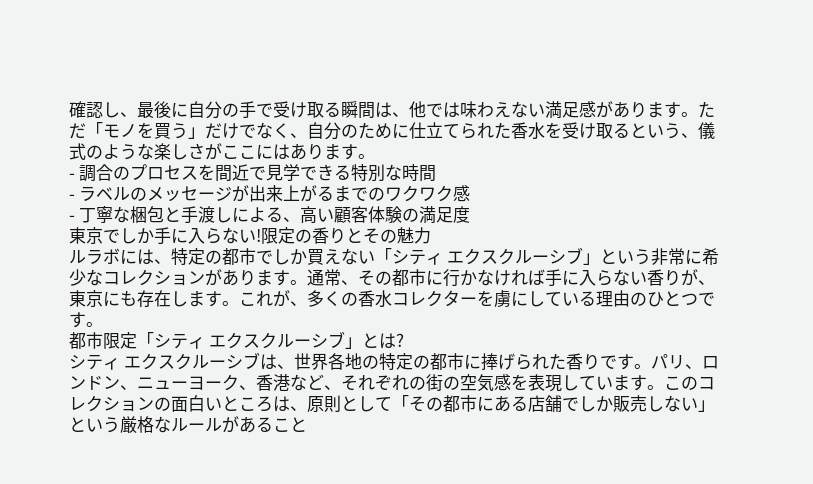確認し、最後に自分の手で受け取る瞬間は、他では味わえない満足感があります。ただ「モノを買う」だけでなく、自分のために仕立てられた香水を受け取るという、儀式のような楽しさがここにはあります。
- 調合のプロセスを間近で見学できる特別な時間
- ラベルのメッセージが出来上がるまでのワクワク感
- 丁寧な梱包と手渡しによる、高い顧客体験の満足度
東京でしか手に入らない!限定の香りとその魅力
ルラボには、特定の都市でしか買えない「シティ エクスクルーシブ」という非常に希少なコレクションがあります。通常、その都市に行かなければ手に入らない香りが、東京にも存在します。これが、多くの香水コレクターを虜にしている理由のひとつです。
都市限定「シティ エクスクルーシブ」とは?
シティ エクスクルーシブは、世界各地の特定の都市に捧げられた香りです。パリ、ロンドン、ニューヨーク、香港など、それぞれの街の空気感を表現しています。このコレクションの面白いところは、原則として「その都市にある店舗でしか販売しない」という厳格なルールがあること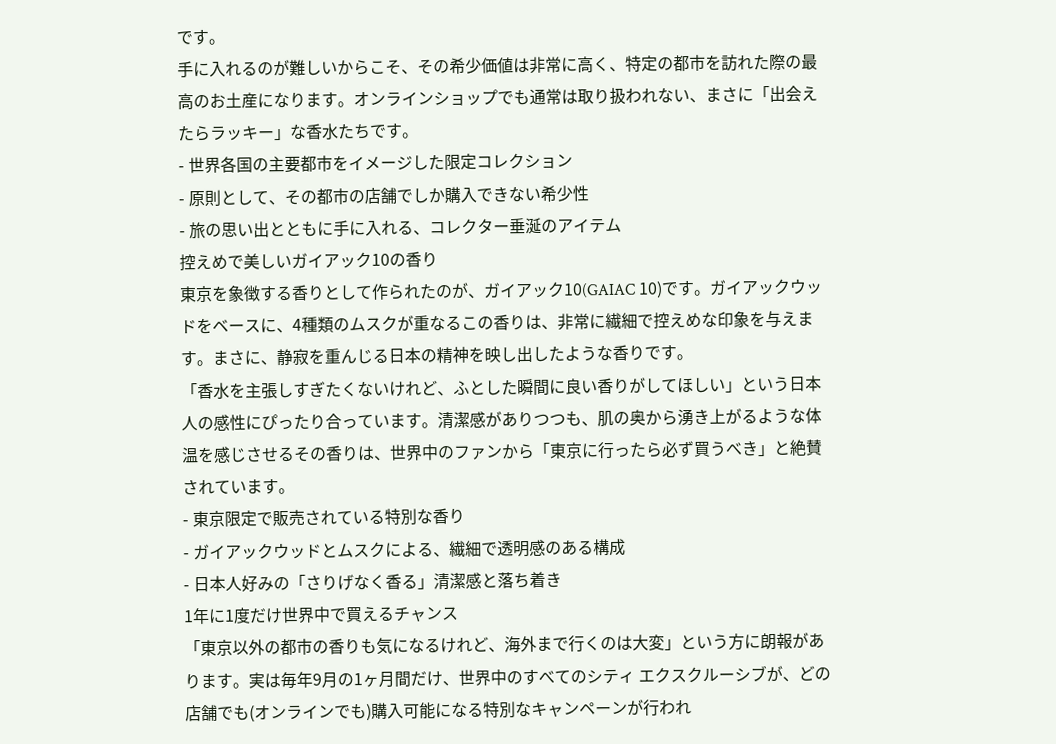です。
手に入れるのが難しいからこそ、その希少価値は非常に高く、特定の都市を訪れた際の最高のお土産になります。オンラインショップでも通常は取り扱われない、まさに「出会えたらラッキー」な香水たちです。
- 世界各国の主要都市をイメージした限定コレクション
- 原則として、その都市の店舗でしか購入できない希少性
- 旅の思い出とともに手に入れる、コレクター垂涎のアイテム
控えめで美しいガイアック10の香り
東京を象徴する香りとして作られたのが、ガイアック10(GAIAC 10)です。ガイアックウッドをベースに、4種類のムスクが重なるこの香りは、非常に繊細で控えめな印象を与えます。まさに、静寂を重んじる日本の精神を映し出したような香りです。
「香水を主張しすぎたくないけれど、ふとした瞬間に良い香りがしてほしい」という日本人の感性にぴったり合っています。清潔感がありつつも、肌の奥から湧き上がるような体温を感じさせるその香りは、世界中のファンから「東京に行ったら必ず買うべき」と絶賛されています。
- 東京限定で販売されている特別な香り
- ガイアックウッドとムスクによる、繊細で透明感のある構成
- 日本人好みの「さりげなく香る」清潔感と落ち着き
1年に1度だけ世界中で買えるチャンス
「東京以外の都市の香りも気になるけれど、海外まで行くのは大変」という方に朗報があります。実は毎年9月の1ヶ月間だけ、世界中のすべてのシティ エクスクルーシブが、どの店舗でも(オンラインでも)購入可能になる特別なキャンペーンが行われ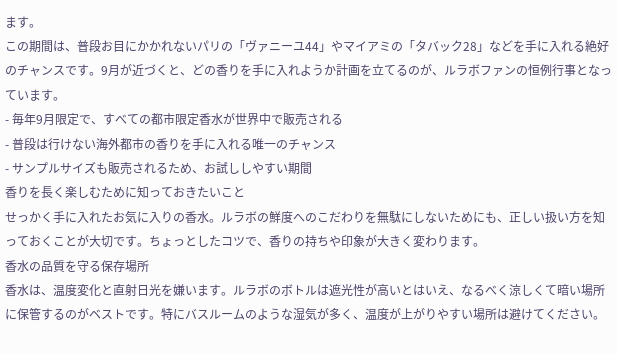ます。
この期間は、普段お目にかかれないパリの「ヴァニーユ44」やマイアミの「タバック28」などを手に入れる絶好のチャンスです。9月が近づくと、どの香りを手に入れようか計画を立てるのが、ルラボファンの恒例行事となっています。
- 毎年9月限定で、すべての都市限定香水が世界中で販売される
- 普段は行けない海外都市の香りを手に入れる唯一のチャンス
- サンプルサイズも販売されるため、お試ししやすい期間
香りを長く楽しむために知っておきたいこと
せっかく手に入れたお気に入りの香水。ルラボの鮮度へのこだわりを無駄にしないためにも、正しい扱い方を知っておくことが大切です。ちょっとしたコツで、香りの持ちや印象が大きく変わります。
香水の品質を守る保存場所
香水は、温度変化と直射日光を嫌います。ルラボのボトルは遮光性が高いとはいえ、なるべく涼しくて暗い場所に保管するのがベストです。特にバスルームのような湿気が多く、温度が上がりやすい場所は避けてください。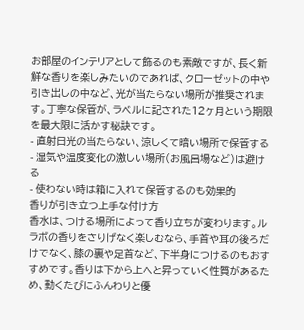お部屋のインテリアとして飾るのも素敵ですが、長く新鮮な香りを楽しみたいのであれば、クローゼットの中や引き出しの中など、光が当たらない場所が推奨されます。丁寧な保管が、ラベルに記された12ヶ月という期限を最大限に活かす秘訣です。
- 直射日光の当たらない、涼しくて暗い場所で保管する
- 湿気や温度変化の激しい場所(お風呂場など)は避ける
- 使わない時は箱に入れて保管するのも効果的
香りが引き立つ上手な付け方
香水は、つける場所によって香り立ちが変わります。ルラボの香りをさりげなく楽しむなら、手首や耳の後ろだけでなく、膝の裏や足首など、下半身につけるのもおすすめです。香りは下から上へと昇っていく性質があるため、動くたびにふんわりと優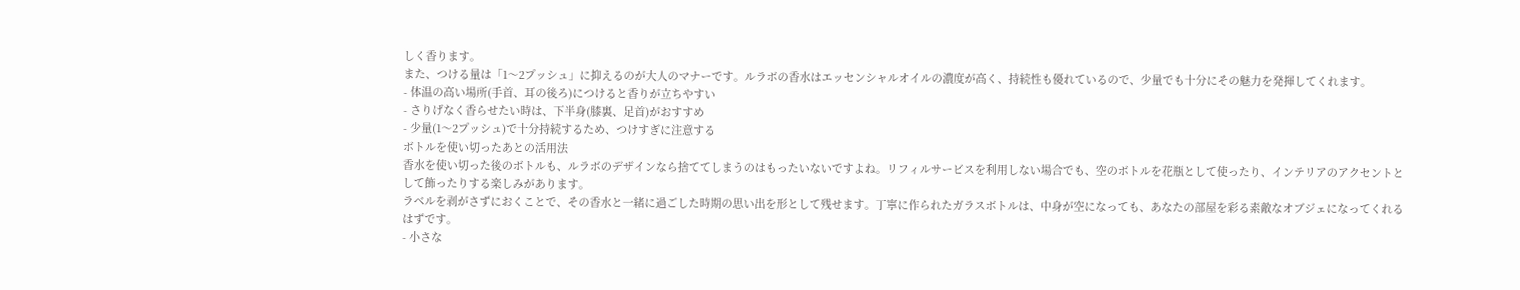しく香ります。
また、つける量は「1〜2プッシュ」に抑えるのが大人のマナーです。ルラボの香水はエッセンシャルオイルの濃度が高く、持続性も優れているので、少量でも十分にその魅力を発揮してくれます。
- 体温の高い場所(手首、耳の後ろ)につけると香りが立ちやすい
- さりげなく香らせたい時は、下半身(膝裏、足首)がおすすめ
- 少量(1〜2プッシュ)で十分持続するため、つけすぎに注意する
ボトルを使い切ったあとの活用法
香水を使い切った後のボトルも、ルラボのデザインなら捨ててしまうのはもったいないですよね。リフィルサービスを利用しない場合でも、空のボトルを花瓶として使ったり、インテリアのアクセントとして飾ったりする楽しみがあります。
ラベルを剥がさずにおくことで、その香水と一緒に過ごした時期の思い出を形として残せます。丁寧に作られたガラスボトルは、中身が空になっても、あなたの部屋を彩る素敵なオブジェになってくれるはずです。
- 小さな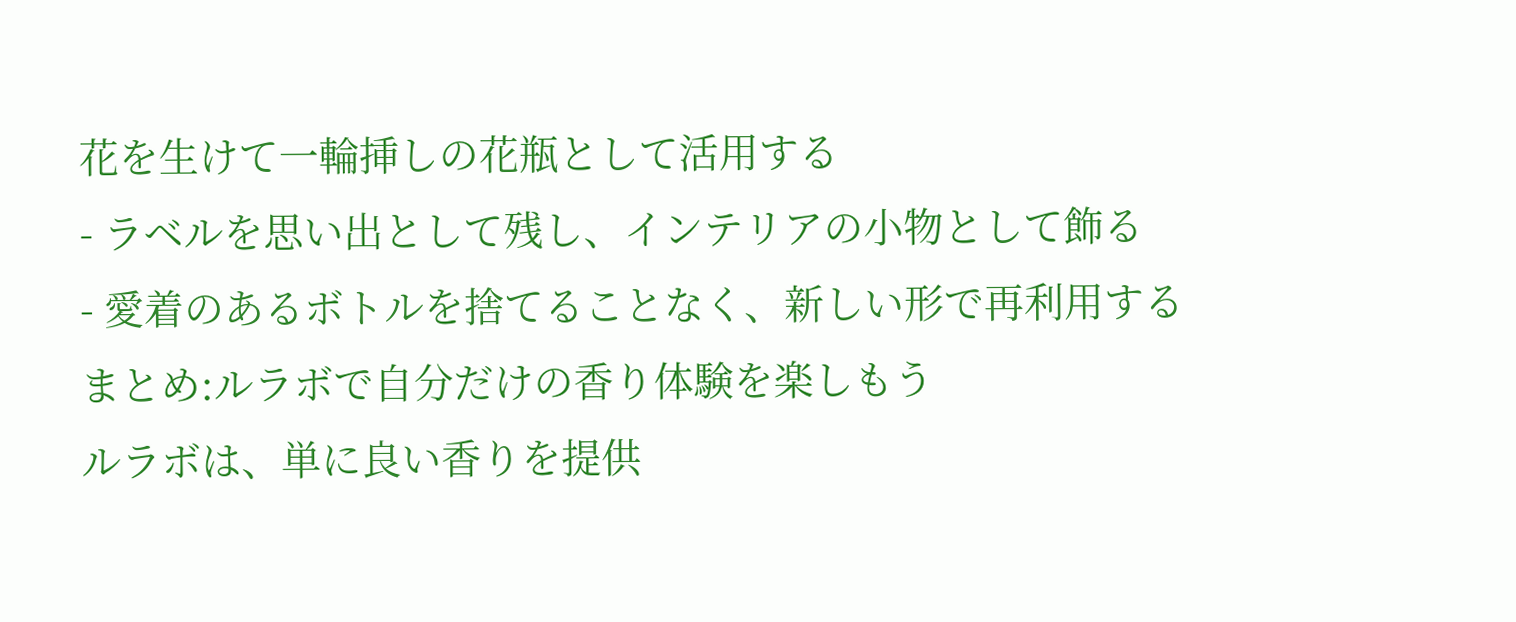花を生けて一輪挿しの花瓶として活用する
- ラベルを思い出として残し、インテリアの小物として飾る
- 愛着のあるボトルを捨てることなく、新しい形で再利用する
まとめ:ルラボで自分だけの香り体験を楽しもう
ルラボは、単に良い香りを提供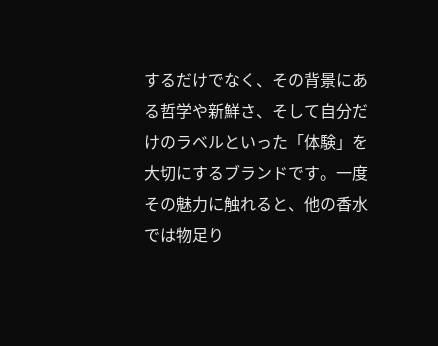するだけでなく、その背景にある哲学や新鮮さ、そして自分だけのラベルといった「体験」を大切にするブランドです。一度その魅力に触れると、他の香水では物足り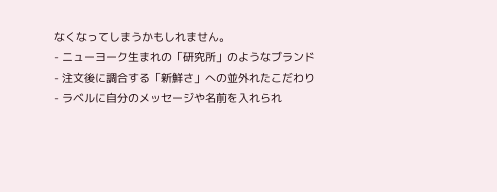なくなってしまうかもしれません。
- ニューヨーク生まれの「研究所」のようなブランド
- 注文後に調合する「新鮮さ」への並外れたこだわり
- ラベルに自分のメッセージや名前を入れられ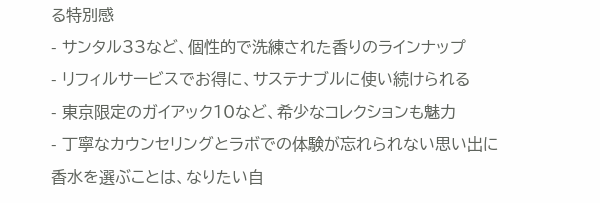る特別感
- サンタル33など、個性的で洗練された香りのラインナップ
- リフィルサービスでお得に、サステナブルに使い続けられる
- 東京限定のガイアック10など、希少なコレクションも魅力
- 丁寧なカウンセリングとラボでの体験が忘れられない思い出に
香水を選ぶことは、なりたい自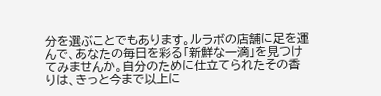分を選ぶことでもあります。ルラボの店舗に足を運んで、あなたの毎日を彩る「新鮮な一滴」を見つけてみませんか。自分のために仕立てられたその香りは、きっと今まで以上に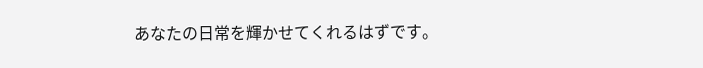あなたの日常を輝かせてくれるはずです。